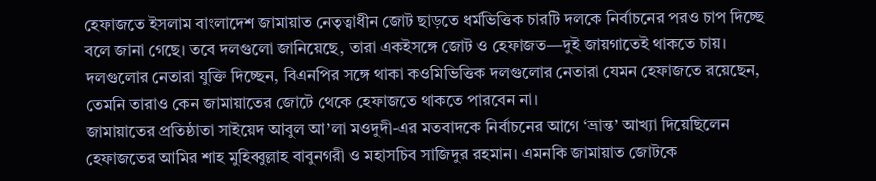হেফাজতে ইসলাম বাংলাদেশ জামায়াত নেতৃত্বাধীন জোট ছাড়তে ধর্মভিত্তিক চারটি দলকে নির্বাচনের পরও চাপ দিচ্ছে বলে জানা গেছে। তবে দলগুলো জানিয়েছে, তারা একইসঙ্গে জোট ও হেফাজত—দুই জায়গাতেই থাকতে চায়।
দলগুলোর নেতারা যুক্তি দিচ্ছেন, বিএনপির সঙ্গে থাকা কওমিভিত্তিক দলগুলোর নেতারা যেমন হেফাজতে রয়েছেন, তেমনি তারাও কেন জামায়াতের জোটে থেকে হেফাজতে থাকতে পারবেন না।
জামায়াতের প্রতিষ্ঠাতা সাইয়েদ আবুল আ’লা মওদুদী-এর মতবাদকে নির্বাচনের আগে ‘ভ্রান্ত’ আখ্যা দিয়েছিলেন হেফাজতের আমির শাহ মুহিব্বুল্লাহ বাবুনগরী ও মহাসচিব সাজিদুর রহমান। এমনকি জামায়াত জোটকে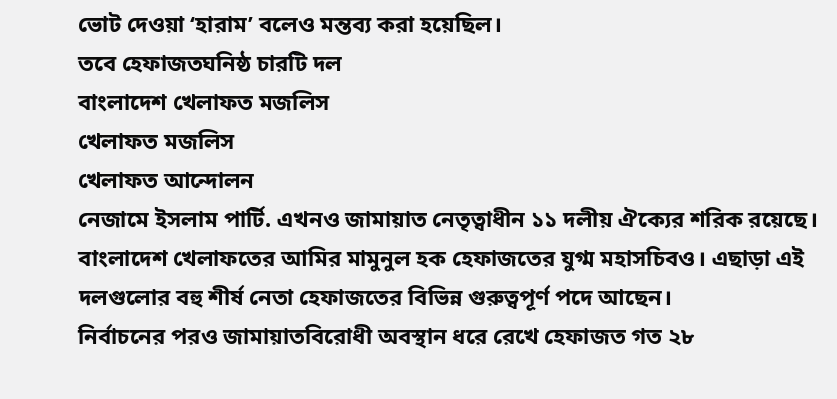ভোট দেওয়া ‘হারাম’ বলেও মন্তব্য করা হয়েছিল।
তবে হেফাজতঘনিষ্ঠ চারটি দল
বাংলাদেশ খেলাফত মজলিস
খেলাফত মজলিস
খেলাফত আন্দোলন
নেজামে ইসলাম পার্টি. এখনও জামায়াত নেতৃত্বাধীন ১১ দলীয় ঐক্যের শরিক রয়েছে।
বাংলাদেশ খেলাফতের আমির মামুনুল হক হেফাজতের যুগ্ম মহাসচিবও। এছাড়া এই দলগুলোর বহু শীর্ষ নেতা হেফাজতের বিভিন্ন গুরুত্বপূর্ণ পদে আছেন।
নির্বাচনের পরও জামায়াতবিরোধী অবস্থান ধরে রেখে হেফাজত গত ২৮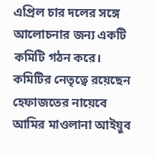এপ্রিল চার দলের সঙ্গে আলোচনার জন্য একটি কমিটি গঠন করে। কমিটির নেতৃত্বে রয়েছেন হেফাজতের নায়েবে আমির মাওলানা আইয়ুব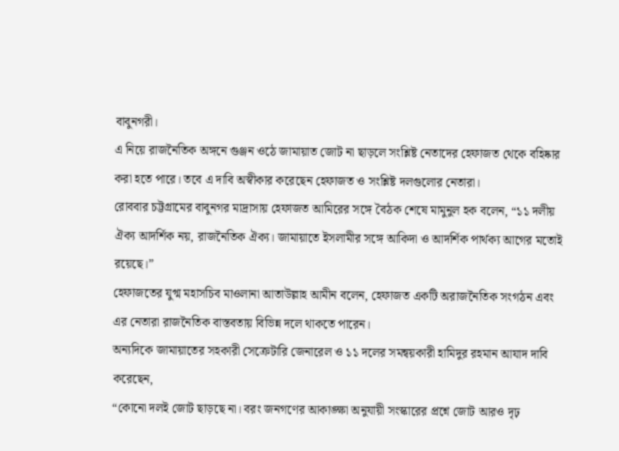বাবুনগরী।
এ নিয়ে রাজনৈতিক অঙ্গনে গুঞ্জন ওঠে জামায়াত জোট না ছাড়লে সংশ্লিষ্ট নেতাদের হেফাজত থেকে বহিষ্কার করা হতে পারে। তবে এ দাবি অস্বীকার করেছেন হেফাজত ও সংশ্লিষ্ট দলগুলোর নেতারা।
রোববার চট্টগ্রামের বাবুনগর মাদ্রাসায় হেফাজত আমিরের সঙ্গে বৈঠক শেষে মামুনুল হক বলেন, “১১ দলীয় ঐক্য আদর্শিক নয়, রাজনৈতিক ঐক্য। জামায়াতে ইসলামীর সঙ্গে আকিদা ও আদর্শিক পার্থক্য আগের মতোই রয়েছে।”
হেফাজতের যুগ্ম মহাসচিব মাওলানা আতাউল্লাহ আমীন বলেন, হেফাজত একটি অরাজনৈতিক সংগঠন এবং এর নেতারা রাজনৈতিক বাস্তবতায় বিভিন্ন দলে থাকতে পারেন।
অন্যদিকে জামায়াতের সহকারী সেক্রেটারি জেনারেল ও ১১ দলের সমন্বয়কারী হামিদুর রহমান আযাদ দাবি করেছেন,
“কোনো দলই জোট ছাড়ছে না। বরং জনগণের আকাঙ্ক্ষা অনুযায়ী সংস্কারের প্রশ্নে জোট আরও দৃঢ়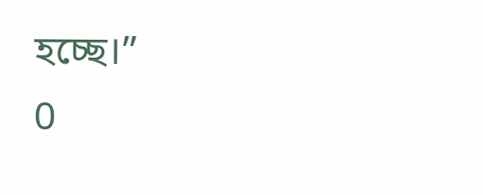হচ্ছে।”
0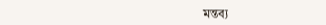মন্তব্য